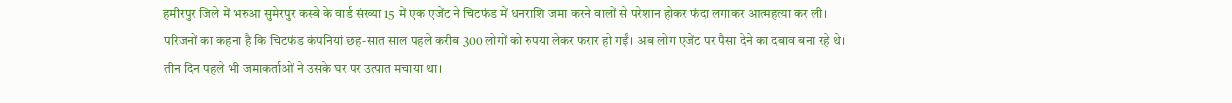हमीरपुर जिले में भरुआ सुमेरपुर कस्बे के वार्ड संख्या 15 में एक एजेंट ने चिटफंड में धनराशि जमा करने वालों से परेशान होकर फंदा लगाकर आत्महत्या कर ली। परिजनों का कहना है कि चिटफंड कंपनियां छह-सात साल पहले करीब 300 लोगों को रुपया लेकर फरार हो गईं। अब लोग एजेंट पर पैसा देने का दबाव बना रहे थे। तीन दिन पहले भी जमाकर्ताओं ने उसके घर पर उत्पात मचाया था।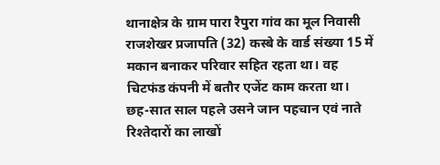थानाक्षेत्र के ग्राम पारा रैपुरा गांव का मूल निवासी राजशेखर प्रजापति (32) कस्बे के वार्ड संख्या 15 में मकान बनाकर परिवार सहित रहता था। वह चिटफंड कंपनी में बतौर एजेंट काम करता था। छह-सात साल पहले उसने जान पहचान एवं नाते रिश्तेदारों का लाखों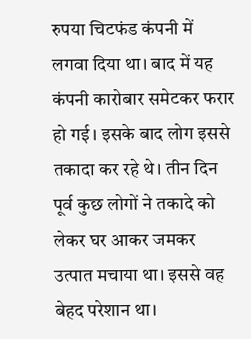रुपया चिटफंड कंपनी में लगवा दिया था। बाद में यह कंपनी कारोबार समेटकर फरार हो गई। इसके बाद लोग इससे तकादा कर रहे थे। तीन दिन पूर्व कुछ लोगों ने तकादे को लेकर घर आकर जमकर उत्पात मचाया था। इससे वह बेहद परेशान था।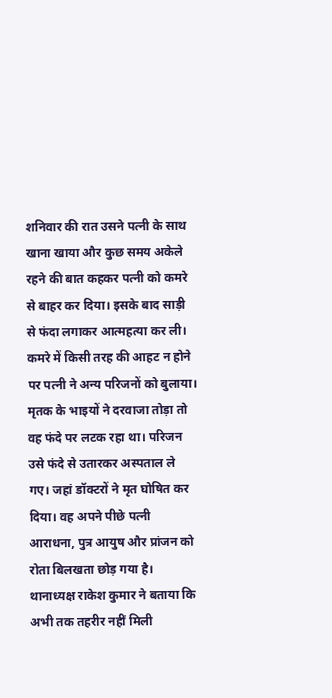शनिवार की रात उसने पत्नी के साथ खाना खाया और कुछ समय अकेले रहने की बात कहकर पत्नी को कमरे से बाहर कर दिया। इसके बाद साड़ी से फंदा लगाकर आत्महत्या कर ली। कमरे में किसी तरह की आहट न होने पर पत्नी ने अन्य परिजनों को बुलाया।
मृतक के भाइयों ने दरवाजा तोड़ा तो वह फंदे पर लटक रहा था। परिजन उसे फंदे से उतारकर अस्पताल ले गए। जहां डॉक्टरों ने मृत घोषित कर दिया। वह अपने पीछे पत्नी आराधना, पुत्र आयुष और प्रांजन को रोता बिलखता छोड़ गया है। थानाध्यक्ष राकेश कुमार ने बताया कि अभी तक तहरीर नहीं मिली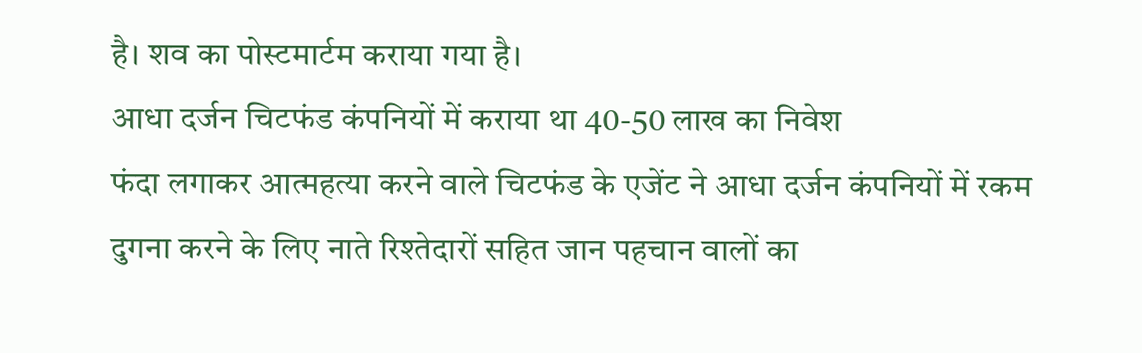है। शव का पोस्टमार्टम कराया गया है।
आधा दर्जन चिटफंड कंपनियों में कराया था 40-50 लाख का निवेश
फंदा लगाकर आत्महत्या करने वाले चिटफंड के एजेंट ने आधा दर्जन कंपनियों में रकम दुगना करने के लिए नाते रिश्तेदारों सहित जान पहचान वालों का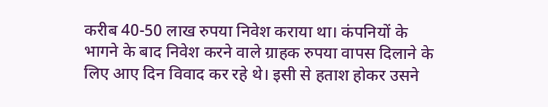करीब 40-50 लाख रुपया निवेश कराया था। कंपनियों के भागने के बाद निवेश करने वाले ग्राहक रुपया वापस दिलाने के लिए आए दिन विवाद कर रहे थे। इसी से हताश होकर उसने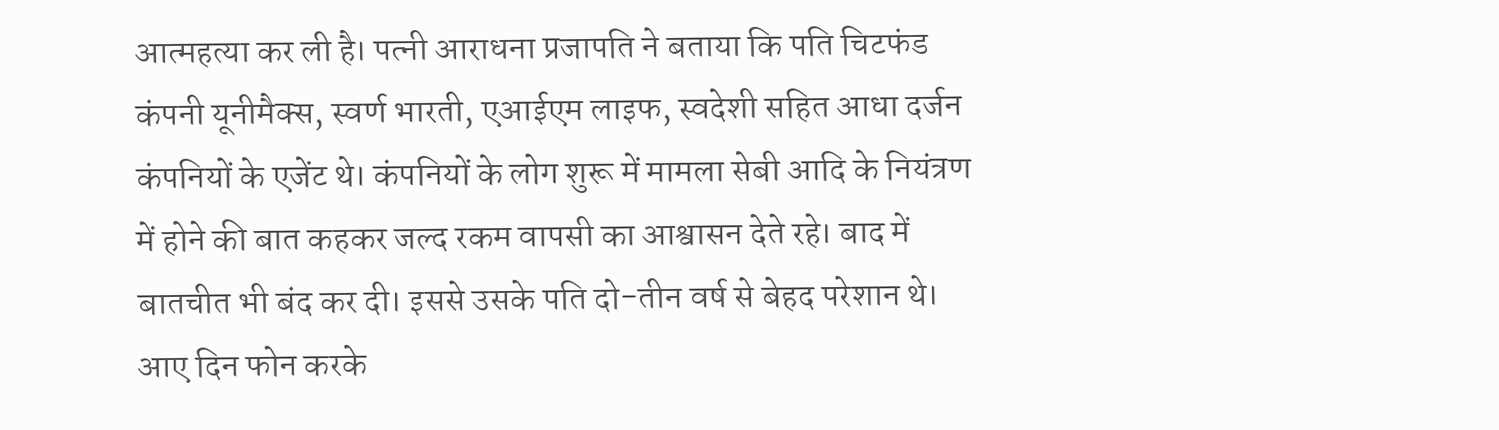आत्महत्या कर ली है। पत्नी आराधना प्रजापति ने बताया कि पति चिटफंड कंपनी यूनीमैक्स, स्वर्ण भारती, एआईएम लाइफ, स्वदेशी सहित आधा दर्जन कंपनियों के एजेंट थे। कंपनियों के लोग शुरू में मामला सेबी आदि के नियंत्रण में होने की बात कहकर जल्द रकम वापसी का आश्वासन देते रहे। बाद में बातचीत भी बंद कर दी। इससे उसके पति दो-तीन वर्ष से बेहद परेशान थे। आए दिन फोन करके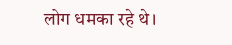लोग धमका रहे थे।